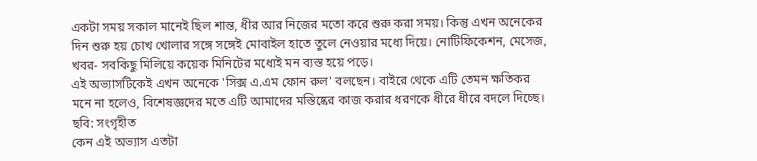একটা সময় সকাল মানেই ছিল শান্ত, ধীর আর নিজের মতো করে শুরু করা সময়। কিন্তু এখন অনেকের দিন শুরু হয় চোখ খোলার সঙ্গে সঙ্গেই মোবাইল হাতে তুলে নেওয়ার মধ্যে দিয়ে। নোটিফিকেশন, মেসেজ, খবর- সবকিছু মিলিয়ে কয়েক মিনিটের মধ্যেই মন ব্যস্ত হয়ে পড়ে।
এই অভ্যাসটিকেই এখন অনেকে 'সিক্স এ.এম ফোন রুল' বলছেন। বাইরে থেকে এটি তেমন ক্ষতিকর মনে না হলেও, বিশেষজ্ঞদের মতে এটি আমাদের মস্তিষ্কের কাজ করার ধরণকে ধীরে ধীরে বদলে দিচ্ছে।
ছবি: সংগৃহীত
কেন এই অভ্যাস এতটা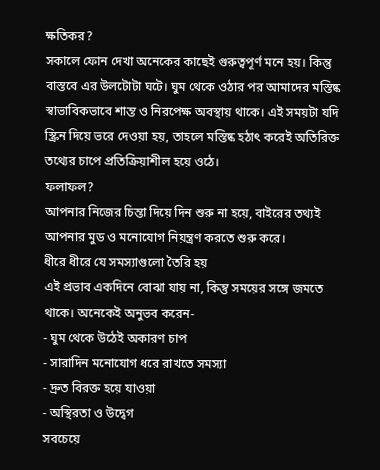ক্ষতিকর?
সকালে ফোন দেখা অনেকের কাছেই গুরুত্বপূর্ণ মনে হয়। কিন্তু বাস্তবে এর উলটোটা ঘটে। ঘুম থেকে ওঠার পর আমাদের মস্তিষ্ক স্বাভাবিকভাবে শান্ত ও নিরপেক্ষ অবস্থায় থাকে। এই সময়টা যদি স্ক্রিন দিয়ে ভরে দেওয়া হয়, তাহলে মস্তিষ্ক হঠাৎ করেই অতিরিক্ত তথ্যের চাপে প্রতিক্রিয়াশীল হয়ে ওঠে।
ফলাফল?
আপনার নিজের চিন্তা দিয়ে দিন শুরু না হয়ে, বাইরের তথ্যই আপনার মুড ও মনোযোগ নিয়ন্ত্রণ করতে শুরু করে।
ধীরে ধীরে যে সমস্যাগুলো তৈরি হয়
এই প্রভাব একদিনে বোঝা যায় না, কিন্তু সময়ের সঙ্গে জমতে থাকে। অনেকেই অনুভব করেন-
- ঘুম থেকে উঠেই অকারণ চাপ
- সারাদিন মনোযোগ ধরে রাখতে সমস্যা
- দ্রুত বিরক্ত হয়ে যাওয়া
- অস্থিরতা ও উদ্বেগ
সবচেয়ে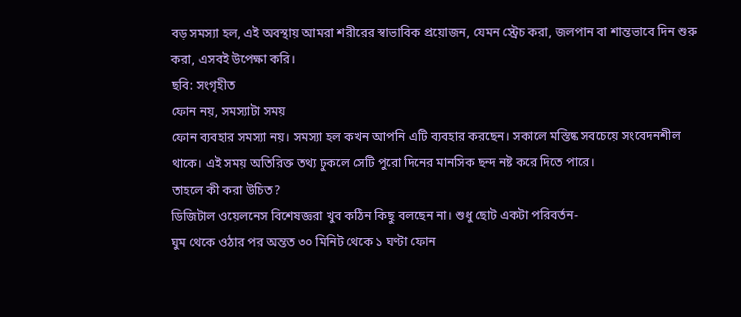বড় সমস্যা হল, এই অবস্থায় আমরা শরীরের স্বাভাবিক প্রয়োজন, যেমন স্ট্রেচ করা, জলপান বা শান্তভাবে দিন শুরু করা, এসবই উপেক্ষা করি।
ছবি: সংগৃহীত
ফোন নয়, সমস্যাটা সময়
ফোন ব্যবহার সমস্যা নয়। সমস্যা হল কখন আপনি এটি ব্যবহার করছেন। সকালে মস্তিষ্ক সবচেয়ে সংবেদনশীল থাকে। এই সময় অতিরিক্ত তথ্য ঢুকলে সেটি পুরো দিনের মানসিক ছন্দ নষ্ট করে দিতে পারে।
তাহলে কী করা উচিত?
ডিজিটাল ওয়েলনেস বিশেষজ্ঞরা খুব কঠিন কিছু বলছেন না। শুধু ছোট একটা পরিবর্তন-
ঘুম থেকে ওঠার পর অন্তত ৩০ মিনিট থেকে ১ ঘণ্টা ফোন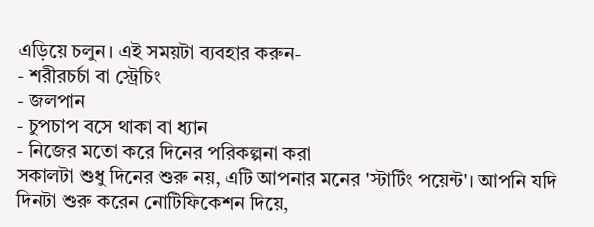এড়িয়ে চলুন। এই সময়টা ব্যবহার করুন-
- শরীরচর্চা বা স্ট্রেচিং
- জলপান
- চুপচাপ বসে থাকা বা ধ্যান
- নিজের মতো করে দিনের পরিকল্পনা করা
সকালটা শুধু দিনের শুরু নয়, এটি আপনার মনের 'স্টার্টিং পয়েন্ট'। আপনি যদি দিনটা শুরু করেন নোটিফিকেশন দিয়ে,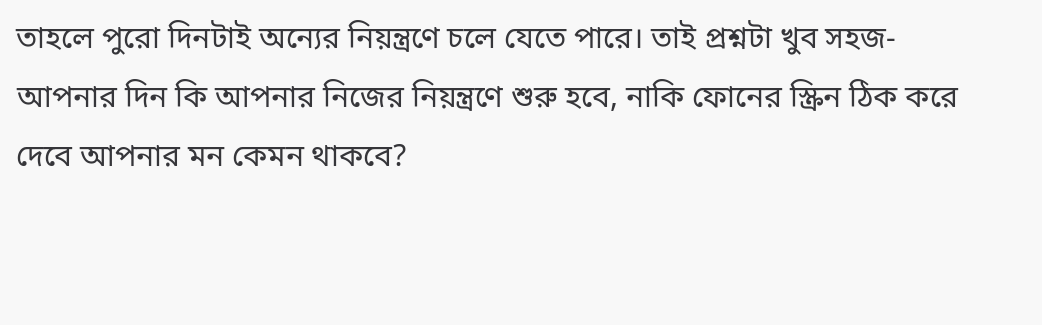তাহলে পুরো দিনটাই অন্যের নিয়ন্ত্রণে চলে যেতে পারে। তাই প্রশ্নটা খুব সহজ- আপনার দিন কি আপনার নিজের নিয়ন্ত্রণে শুরু হবে, নাকি ফোনের স্ক্রিন ঠিক করে দেবে আপনার মন কেমন থাকবে?